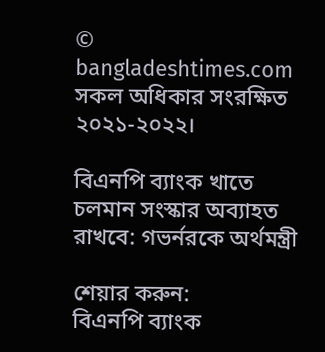© bangladeshtimes.com সকল অধিকার সংরক্ষিত ২০২১-২০২২।

বিএনপি ব্যাংক খাতে চলমান সংস্কার অব্যাহত রাখবে: গভর্নরকে অর্থমন্ত্রী

শেয়ার করুন:
বিএনপি ব্যাংক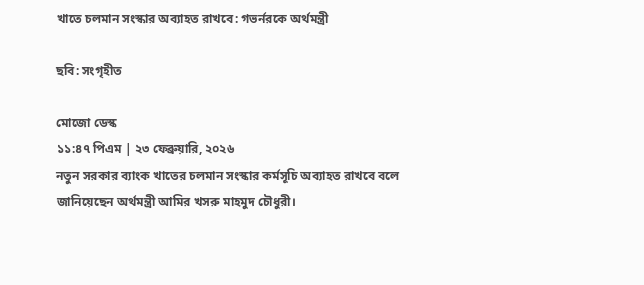খাতে চলমান সংস্কার অব্যাহত রাখবে: গভর্নরকে অর্থমন্ত্রী

ছবি: সংগৃহীত

মোজো ডেস্ক
১১:৪৭ পিএম | ২৩ ফেব্রুয়ারি, ২০২৬
নতুন সরকার ব্যাংক খাতের চলমান সংস্কার কর্মসূচি অব্যাহত রাখবে বলে জানিয়েছেন অর্থমন্ত্রী আমির খসরু মাহমুদ চৌধুরী।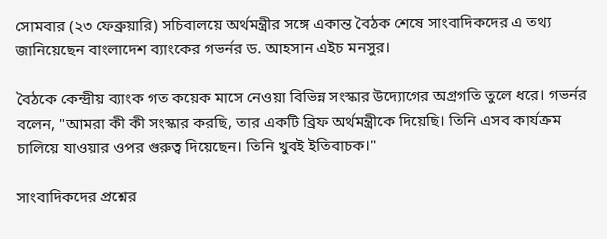সোমবার (২৩ ফেব্রুয়ারি) সচিবালয়ে অর্থমন্ত্রীর সঙ্গে একান্ত বৈঠক শেষে সাংবাদিকদের এ তথ্য জানিয়েছেন বাংলাদেশ ব্যাংকের গভর্নর ড. আহসান এইচ মনসুর।

বৈঠকে কেন্দ্রীয় ব্যাংক গত কয়েক মাসে নেওয়া বিভিন্ন সংস্কার উদ্যোগের অগ্রগতি তুলে ধরে। গভর্নর বলেন, "আমরা কী কী সংস্কার করছি, তার একটি ব্রিফ অর্থমন্ত্রীকে দিয়েছি। তিনি এসব কার্যক্রম চালিয়ে যাওয়ার ওপর গুরুত্ব দিয়েছেন। তিনি খুবই ইতিবাচক।"

সাংবাদিকদের প্রশ্নের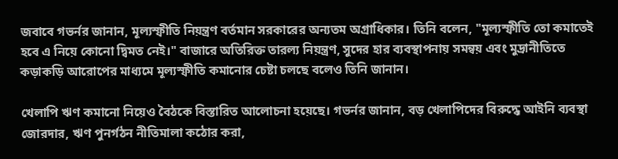জবাবে গভর্নর জানান, মূল্যস্ফীতি নিয়ন্ত্রণ বর্তমান সরকারের অন্যতম অগ্রাধিকার। তিনি বলেন, "মূল্যস্ফীতি তো কমাতেই হবে এ নিয়ে কোনো দ্বিমত নেই।" বাজারে অতিরিক্ত তারল্য নিয়ন্ত্রণ, সুদের হার ব্যবস্থাপনায় সমন্বয় এবং মুদ্রানীতিতে কড়াকড়ি আরোপের মাধ্যমে মূল্যস্ফীতি কমানোর চেষ্টা চলছে বলেও তিনি জানান।

খেলাপি ঋণ কমানো নিয়েও বৈঠকে বিস্তারিত আলোচনা হয়েছে। গভর্নর জানান, বড় খেলাপিদের বিরুদ্ধে আইনি ব্যবস্থা জোরদার, ঋণ পুনর্গঠন নীতিমালা কঠোর করা,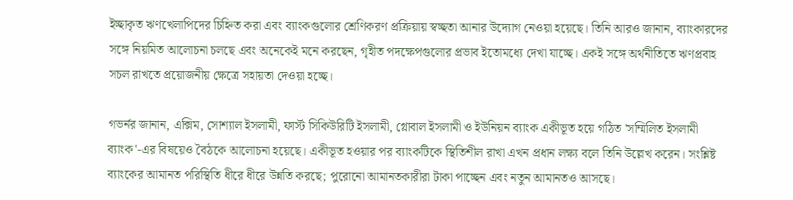ইচ্ছাকৃত ঋণখেলাপিদের চিহ্নিত করা এবং ব্যাংকগুলোর শ্রেণিকরণ প্রক্রিয়ায় স্বচ্ছতা আনার উদ্যোগ নেওয়া হয়েছে। তিনি আরও জানান, ব্যাংকারদের সঙ্গে নিয়মিত আলোচনা চলছে এবং অনেকেই মনে করছেন, গৃহীত পদক্ষেপগুলোর প্রভাব ইতোমধ্যে দেখা যাচ্ছে। একই সঙ্গে অর্থনীতিতে ঋণপ্রবাহ সচল রাখতে প্রয়োজনীয় ক্ষেত্রে সহায়তা দেওয়া হচ্ছে।

গভর্নর জানান, এক্সিম, সোশ্যাল ইসলামী, ফার্স্ট সিকিউরিটি ইসলামী, গ্লোবাল ইসলামী ও ইউনিয়ন ব্যাংক একীভূত হয়ে গঠিত 'সম্মিলিত ইসলামী ব্যাংক'-এর বিষয়েও বৈঠকে আলোচনা হয়েছে। একীভূত হওয়ার পর ব্যাংকটিকে স্থিতিশীল রাখা এখন প্রধান লক্ষ্য বলে তিনি উল্লেখ করেন। সংশ্লিষ্ট ব্যাংকের আমানত পরিস্থিতি ধীরে ধীরে উন্নতি করছে; পুরোনো আমানতকারীরা টাকা পাচ্ছেন এবং নতুন আমানতও আসছে।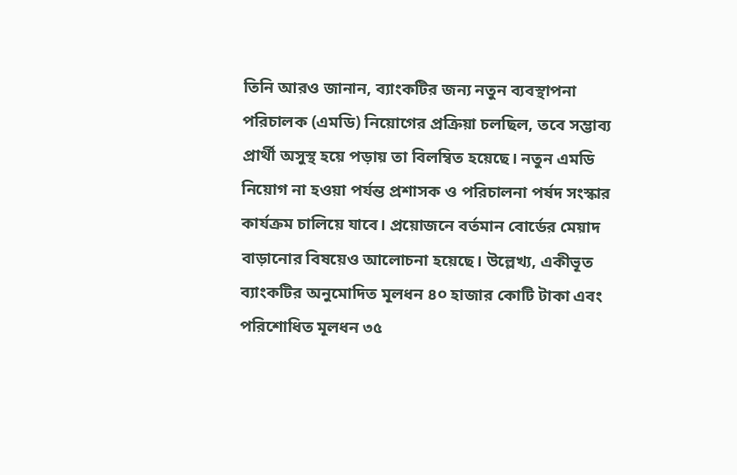তিনি আরও জানান, ব্যাংকটির জন্য নতুন ব্যবস্থাপনা পরিচালক (এমডি) নিয়োগের প্রক্রিয়া চলছিল, তবে সম্ভাব্য প্রার্থী অসুস্থ হয়ে পড়ায় তা বিলম্বিত হয়েছে। নতুন এমডি নিয়োগ না হওয়া পর্যন্ত প্রশাসক ও পরিচালনা পর্ষদ সংস্কার কার্যক্রম চালিয়ে যাবে। প্রয়োজনে বর্তমান বোর্ডের মেয়াদ বাড়ানোর বিষয়েও আলোচনা হয়েছে। উল্লেখ্য, একীভূত ব্যাংকটির অনুমোদিত মূলধন ৪০ হাজার কোটি টাকা এবং পরিশোধিত মূলধন ৩৫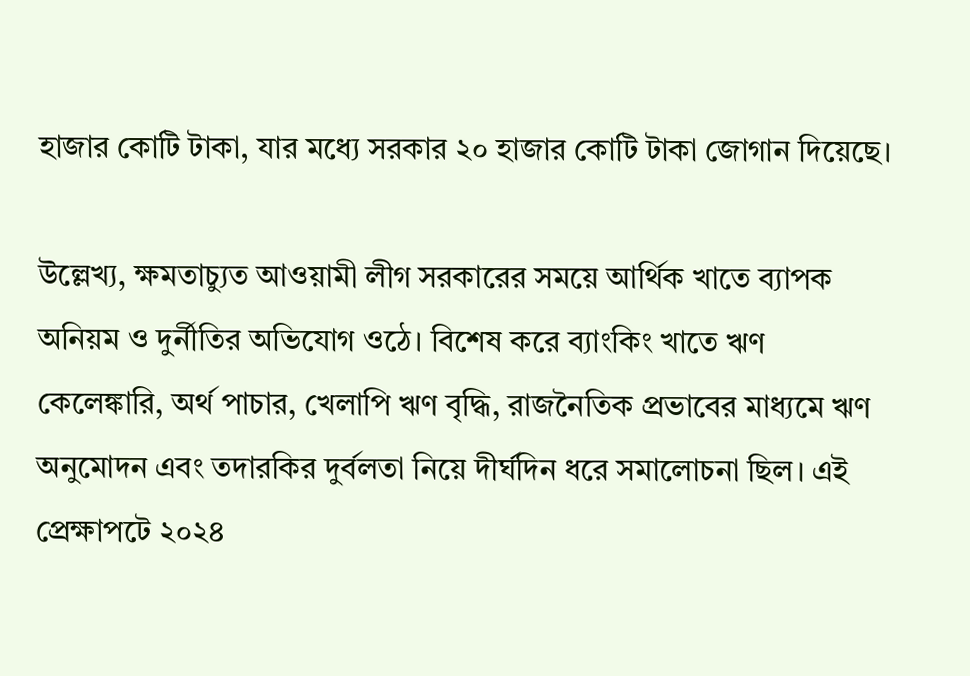হাজার কোটি টাকা, যার মধ্যে সরকার ২০ হাজার কোটি টাকা জোগান দিয়েছে।

উল্লেখ্য, ক্ষমতাচ্যুত আওয়ামী লীগ সরকারের সময়ে আর্থিক খাতে ব্যাপক অনিয়ম ও দুর্নীতির অভিযোগ ওঠে। বিশেষ করে ব্যাংকিং খাতে ঋণ কেলেঙ্কারি, অর্থ পাচার, খেলাপি ঋণ বৃদ্ধি, রাজনৈতিক প্রভাবের মাধ্যমে ঋণ অনুমোদন এবং তদারকির দুর্বলতা নিয়ে দীর্ঘদিন ধরে সমালোচনা ছিল। এই প্রেক্ষাপটে ২০২৪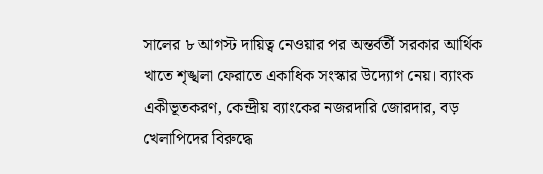সালের ৮ আগস্ট দায়িত্ব নেওয়ার পর অন্তর্বর্তী সরকার আর্থিক খাতে শৃঙ্খলা ফেরাতে একাধিক সংস্কার উদ্যোগ নেয়। ব্যাংক একীভূতকরণ, কেন্দ্রীয় ব্যাংকের নজরদারি জোরদার, বড় খেলাপিদের বিরুদ্ধে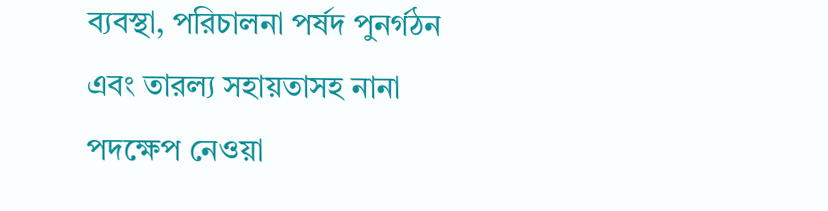ব্যবস্থা, পরিচালনা পর্ষদ পুনর্গঠন এবং তারল্য সহায়তাসহ নানা পদক্ষেপ নেওয়া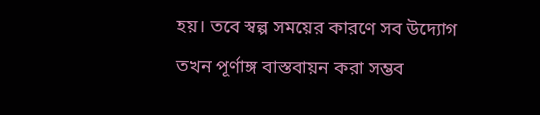হয়। তবে স্বল্প সময়ের কারণে সব উদ্যোগ তখন পূর্ণাঙ্গ বাস্তবায়ন করা সম্ভব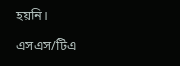হয়নি।

এসএস/টিএ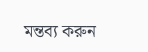মন্তব্য করুন